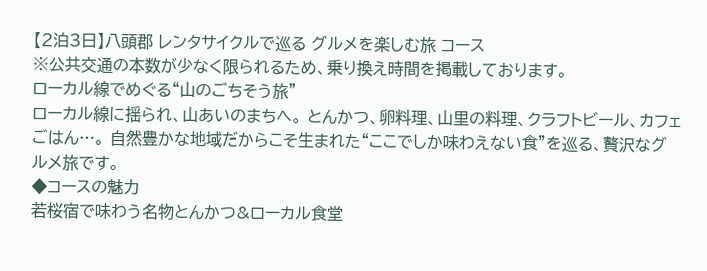【2泊3日】八頭郡 レンタサイクルで巡る グルメを楽しむ旅 コース
※公共交通の本数が少なく限られるため、乗り換え時間を掲載しております。
ローカル線でめぐる“山のごちそう旅”
ローカル線に揺られ、山あいのまちへ。 とんかつ、卵料理、山里の料理、クラフトビール、カフェごはん…。 自然豊かな地域だからこそ生まれた“ここでしか味わえない食”を巡る、贅沢なグルメ旅です。
◆コースの魅力
若桜宿で味わう名物とんかつ&ローカル食堂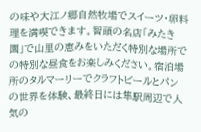の味や大江ノ郷自然牧場でスイーツ・卵料理を満喫できます。智頭の名店「みたき園」で山里の恵みをいただく特別な場所での特別な昼食をお楽しみください。宿泊場所のタルマーリーでクラフトビールとパンの世界を体験、最終日には隼駅周辺で人気の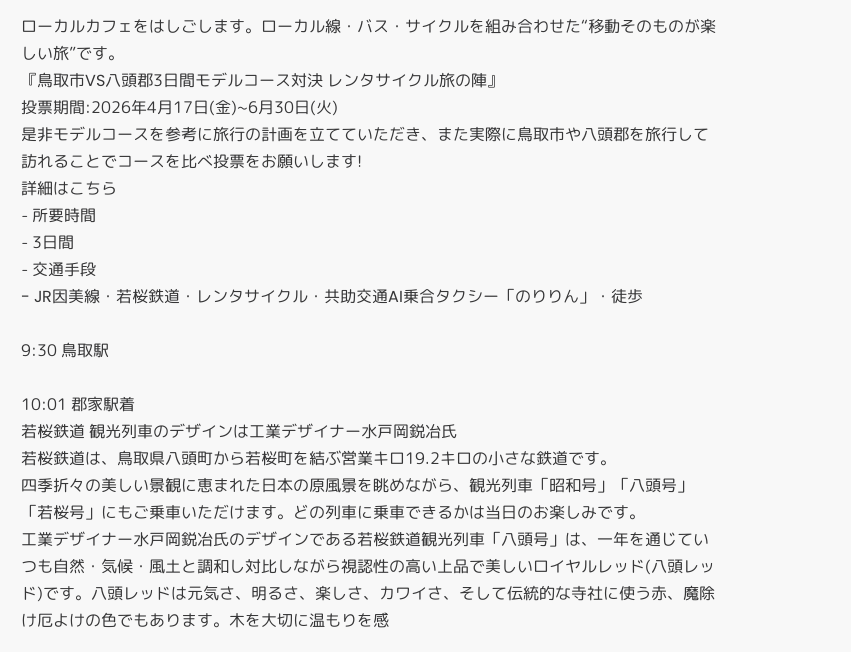ローカルカフェをはしごします。ローカル線・バス・サイクルを組み合わせた“移動そのものが楽しい旅”です。
『鳥取市VS八頭郡3日間モデルコース対決 レンタサイクル旅の陣』
投票期間:2026年4月17日(金)~6月30日(火)
是非モデルコースを参考に旅行の計画を立てていただき、また実際に鳥取市や八頭郡を旅行して訪れることでコースを比べ投票をお願いします!
詳細はこちら
- 所要時間
- 3日間
- 交通手段
- JR因美線・若桜鉄道・レンタサイクル・共助交通AI乗合タクシー「のりりん」・徒歩

9:30 鳥取駅

10:01 郡家駅着
若桜鉄道 観光列車のデザインは工業デザイナー水戸岡鋭冶氏
若桜鉄道は、鳥取県八頭町から若桜町を結ぶ営業キロ19.2キロの小さな鉄道です。
四季折々の美しい景観に恵まれた日本の原風景を眺めながら、観光列車「昭和号」「八頭号」「若桜号」にもご乗車いただけます。どの列車に乗車できるかは当日のお楽しみです。
工業デザイナー水戸岡鋭冶氏のデザインである若桜鉄道観光列車「八頭号」は、一年を通じていつも自然・気候・風土と調和し対比しながら視認性の高い上品で美しいロイヤルレッド(八頭レッド)です。八頭レッドは元気さ、明るさ、楽しさ、カワイさ、そして伝統的な寺社に使う赤、魔除け厄よけの色でもあります。木を大切に温もりを感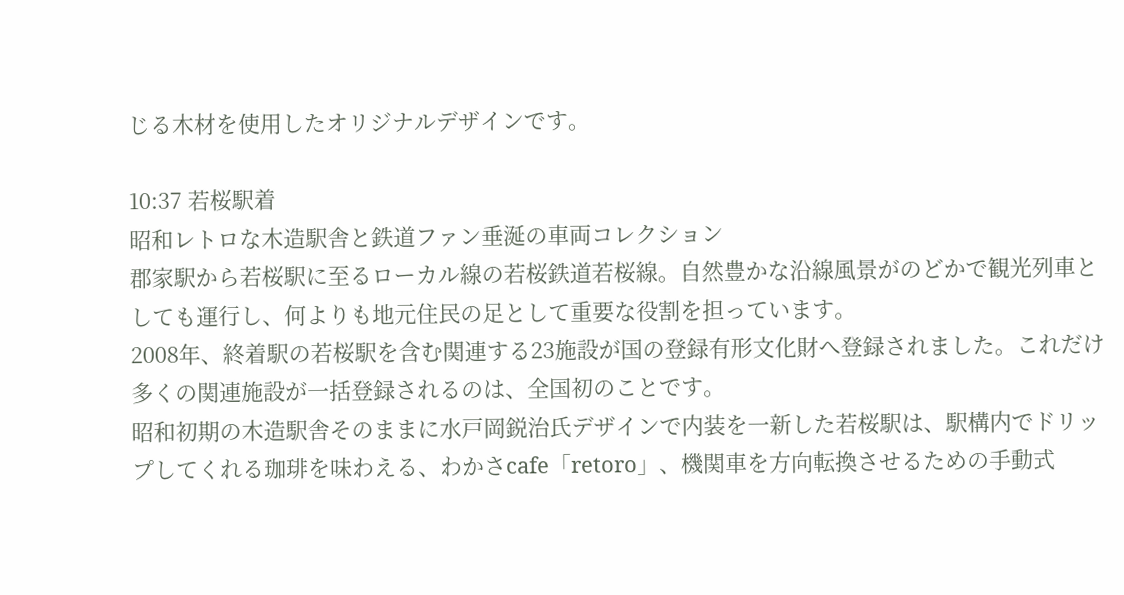じる木材を使用したオリジナルデザインです。

10:37 若桜駅着
昭和レトロな木造駅舎と鉄道ファン垂涎の車両コレクション
郡家駅から若桜駅に至るローカル線の若桜鉄道若桜線。自然豊かな沿線風景がのどかで観光列車としても運行し、何よりも地元住民の足として重要な役割を担っています。
2008年、終着駅の若桜駅を含む関連する23施設が国の登録有形文化財へ登録されました。これだけ多くの関連施設が一括登録されるのは、全国初のことです。
昭和初期の木造駅舎そのままに水戸岡鋭治氏デザインで内装を一新した若桜駅は、駅構内でドリップしてくれる珈琲を味わえる、わかさcafe「retoro」、機関車を方向転換させるための手動式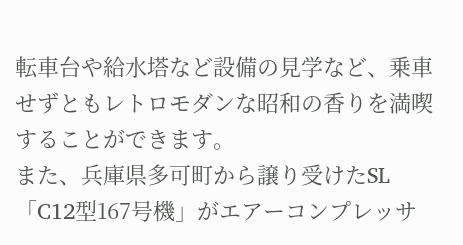転車台や給水塔など設備の見学など、乗車せずともレトロモダンな昭和の香りを満喫することができます。
また、兵庫県多可町から譲り受けたSL「C12型167号機」がエアーコンプレッサ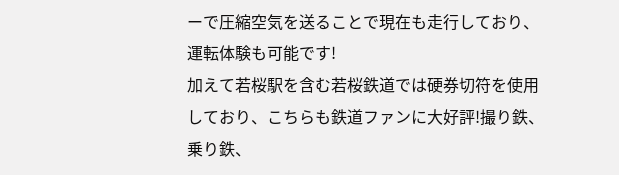ーで圧縮空気を送ることで現在も走行しており、運転体験も可能です!
加えて若桜駅を含む若桜鉄道では硬券切符を使用しており、こちらも鉄道ファンに大好評!撮り鉄、乗り鉄、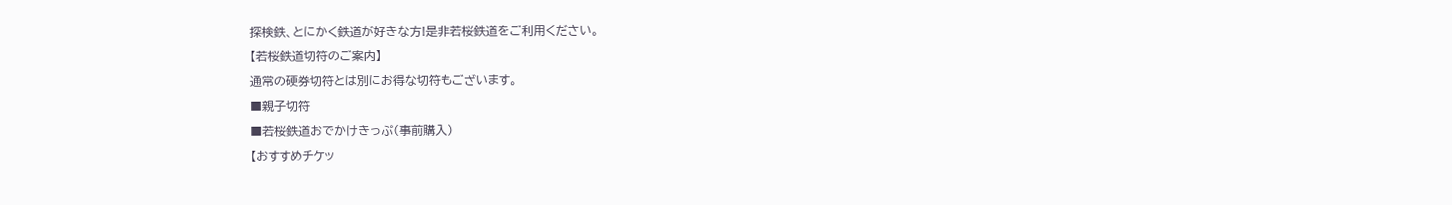探検鉄、とにかく鉄道が好きな方!是非若桜鉄道をご利用ください。
【若桜鉄道切符のご案内】
通常の硬券切符とは別にお得な切符もございます。
■親子切符
■若桜鉄道おでかけきっぷ(事前購入)
【おすすめチケッ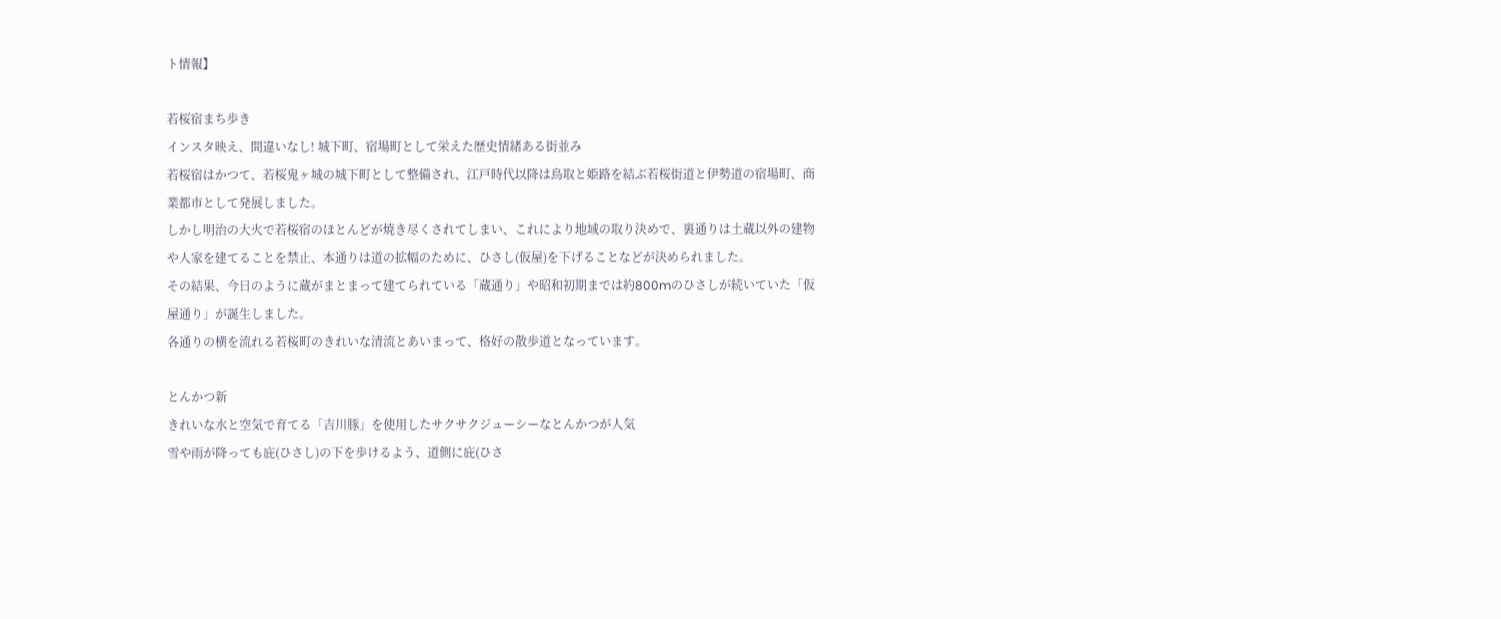ト情報】

若桜宿まち歩き
インスタ映え、間違いなし! 城下町、宿場町として栄えた歴史情緒ある街並み
若桜宿はかつて、若桜鬼ヶ城の城下町として整備され、江戸時代以降は鳥取と姫路を結ぶ若桜街道と伊勢道の宿場町、商業都市として発展しました。
しかし明治の大火で若桜宿のほとんどが焼き尽くされてしまい、これにより地域の取り決めで、裏通りは土蔵以外の建物や人家を建てることを禁止、本通りは道の拡幅のために、ひさし(仮屋)を下げることなどが決められました。
その結果、今日のように蔵がまとまって建てられている「蔵通り」や昭和初期までは約800mのひさしが続いていた「仮屋通り」が誕生しました。
各通りの横を流れる若桜町のきれいな清流とあいまって、格好の散歩道となっています。

とんかつ新
きれいな水と空気で育てる「吉川豚」を使用したサクサクジューシーなとんかつが人気
雪や雨が降っても庇(ひさし)の下を歩けるよう、道側に庇(ひさ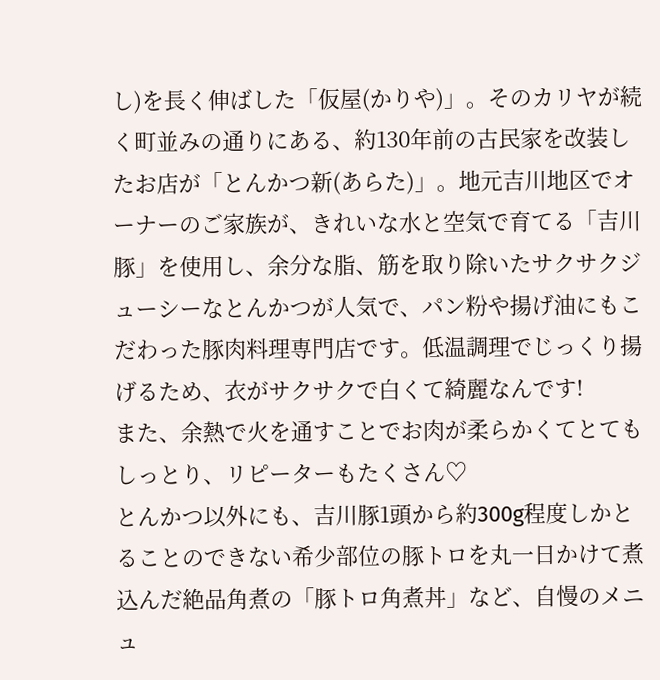し)を長く伸ばした「仮屋(かりや)」。そのカリヤが続く町並みの通りにある、約130年前の古民家を改装したお店が「とんかつ新(あらた)」。地元吉川地区でオーナーのご家族が、きれいな水と空気で育てる「吉川豚」を使用し、余分な脂、筋を取り除いたサクサクジューシーなとんかつが人気で、パン粉や揚げ油にもこだわった豚肉料理専門店です。低温調理でじっくり揚げるため、衣がサクサクで白くて綺麗なんです!
また、余熱で火を通すことでお肉が柔らかくてとてもしっとり、リピーターもたくさん♡
とんかつ以外にも、吉川豚1頭から約300g程度しかとることのできない希少部位の豚トロを丸一日かけて煮込んだ絶品角煮の「豚トロ角煮丼」など、自慢のメニュ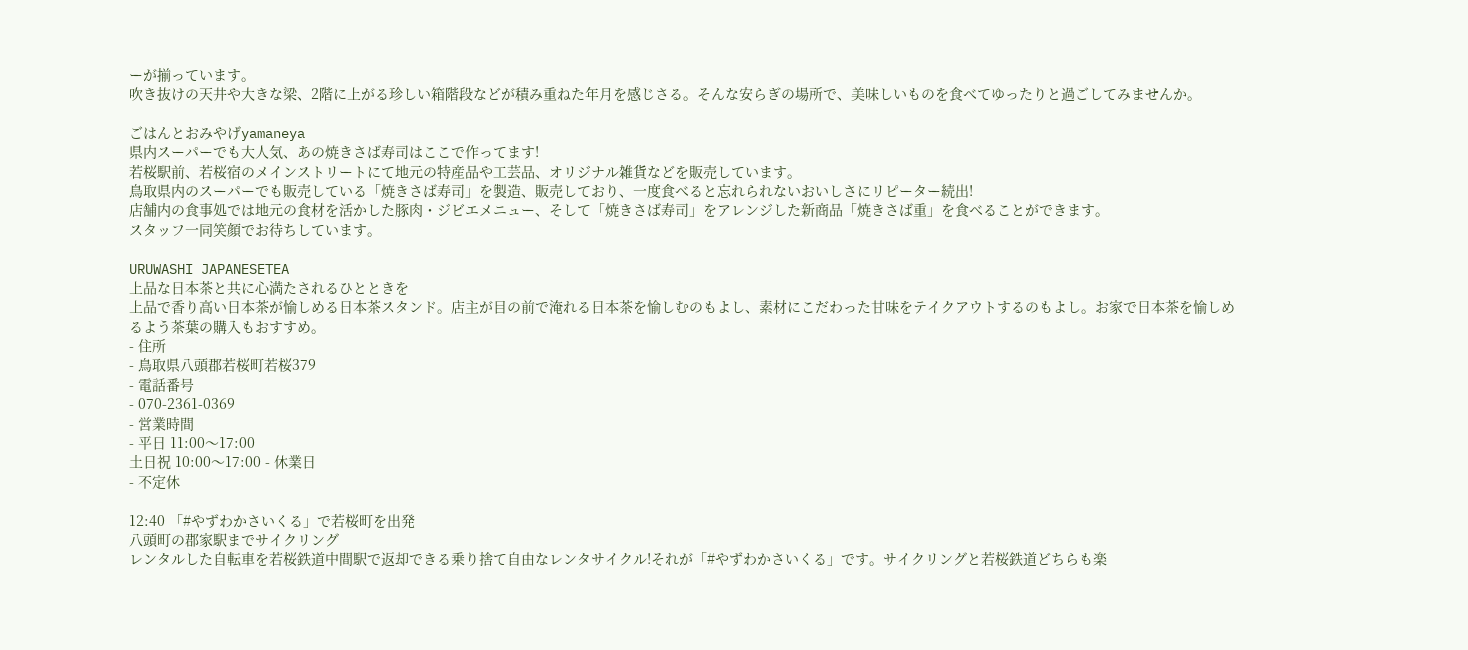ーが揃っています。
吹き抜けの天井や大きな梁、2階に上がる珍しい箱階段などが積み重ねた年月を感じさる。そんな安らぎの場所で、美味しいものを食べてゆったりと過ごしてみませんか。

ごはんとおみやげyamaneya
県内スーパーでも大人気、あの焼きさば寿司はここで作ってます!
若桜駅前、若桜宿のメインストリートにて地元の特産品や工芸品、オリジナル雑貨などを販売しています。
鳥取県内のスーパーでも販売している「焼きさば寿司」を製造、販売しており、一度食べると忘れられないおいしさにリピーター続出!
店舗内の食事処では地元の食材を活かした豚肉・ジビエメニュー、そして「焼きさば寿司」をアレンジした新商品「焼きさば重」を食べることができます。
スタッフ一同笑顔でお待ちしています。

URUWASHI JAPANESETEA
上品な日本茶と共に心満たされるひとときを
上品で香り高い日本茶が愉しめる日本茶スタンド。店主が目の前で淹れる日本茶を愉しむのもよし、素材にこだわった甘味をテイクアウトするのもよし。お家で日本茶を愉しめるよう茶葉の購入もおすすめ。
- 住所
- 鳥取県八頭郡若桜町若桜379
- 電話番号
- 070-2361-0369
- 営業時間
- 平日 11:00〜17:00
土日祝 10:00〜17:00 - 休業日
- 不定休

12:40 「#やずわかさいくる」で若桜町を出発
八頭町の郡家駅までサイクリング
レンタルした自転車を若桜鉄道中間駅で返却できる乗り捨て自由なレンタサイクル!それが「#やずわかさいくる」です。サイクリングと若桜鉄道どちらも楽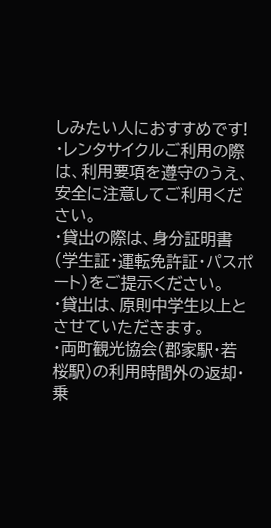しみたい人におすすめです!
・レンタサイクルご利用の際は、利用要項を遵守のうえ、安全に注意してご利用ください。
・貸出の際は、身分証明書(学生証・運転免許証・パスポート)をご提示ください。
・貸出は、原則中学生以上とさせていただきます。
・両町観光協会(郡家駅・若桜駅)の利用時間外の返却・乗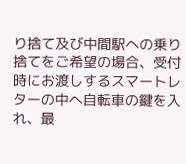り捨て及び中間駅への乗り捨てをご希望の場合、受付時にお渡しするスマートレターの中へ自転車の鍵を入れ、最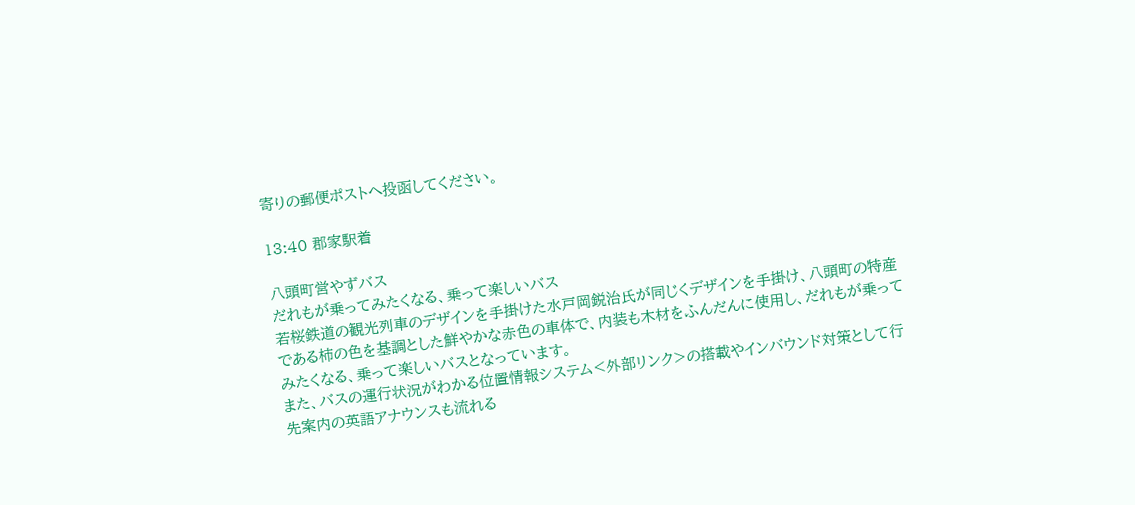寄りの郵便ポストへ投函してください。

13:40 郡家駅着

八頭町営やずバス
だれもが乗ってみたくなる、乗って楽しいバス
若桜鉄道の観光列車のデザインを手掛けた水戸岡鋭治氏が同じくデザインを手掛け、八頭町の特産である柿の色を基調とした鮮やかな赤色の車体で、内装も木材をふんだんに使用し、だれもが乗ってみたくなる、乗って楽しいバスとなっています。
また、バスの運行状況がわかる位置情報システム<外部リンク>の搭載やインバウンド対策として行先案内の英語アナウンスも流れる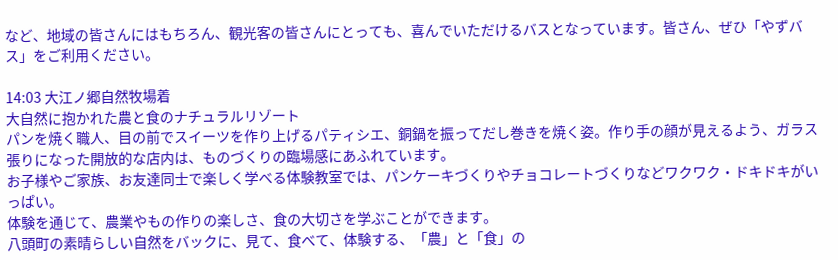など、地域の皆さんにはもちろん、観光客の皆さんにとっても、喜んでいただけるバスとなっています。皆さん、ぜひ「やずバス」をご利用ください。

14:03 大江ノ郷自然牧場着
大自然に抱かれた農と食のナチュラルリゾート
パンを焼く職人、目の前でスイーツを作り上げるパティシエ、銅鍋を振ってだし巻きを焼く姿。作り手の顔が見えるよう、ガラス張りになった開放的な店内は、ものづくりの臨場感にあふれています。
お子様やご家族、お友達同士で楽しく学べる体験教室では、パンケーキづくりやチョコレートづくりなどワクワク・ドキドキがいっぱい。
体験を通じて、農業やもの作りの楽しさ、食の大切さを学ぶことができます。
八頭町の素晴らしい自然をバックに、見て、食べて、体験する、「農」と「食」の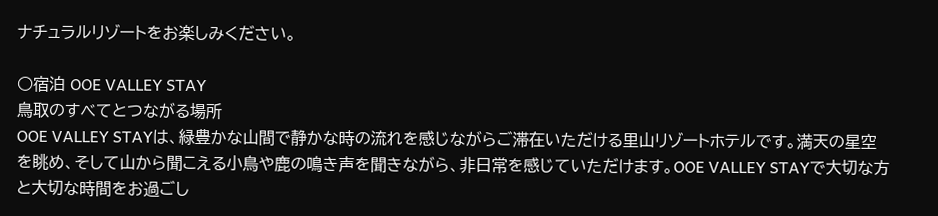ナチュラルリゾートをお楽しみください。

○宿泊 OOE VALLEY STAY
鳥取のすべてとつながる場所
OOE VALLEY STAYは、緑豊かな山間で静かな時の流れを感じながらご滞在いただける里山リゾートホテルです。満天の星空を眺め、そして山から聞こえる小鳥や鹿の鳴き声を聞きながら、非日常を感じていただけます。OOE VALLEY STAYで大切な方と大切な時間をお過ごし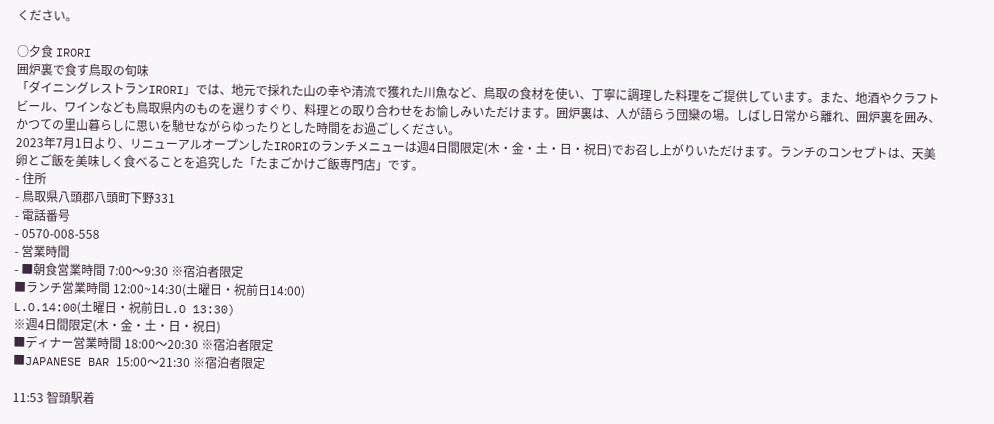ください。

○夕食 IRORI
囲炉裏で食す鳥取の旬味
「ダイニングレストランIRORI」では、地元で採れた山の幸や清流で獲れた川魚など、鳥取の食材を使い、丁寧に調理した料理をご提供しています。また、地酒やクラフトビール、ワインなども鳥取県内のものを選りすぐり、料理との取り合わせをお愉しみいただけます。囲炉裏は、人が語らう団欒の場。しばし日常から離れ、囲炉裏を囲み、かつての里山暮らしに思いを馳せながらゆったりとした時間をお過ごしください。
2023年7月1日より、リニューアルオープンしたIRORIのランチメニューは週4日間限定(木・金・土・日・祝日)でお召し上がりいただけます。ランチのコンセプトは、天美卵とご飯を美味しく食べることを追究した「たまごかけご飯専門店」です。
- 住所
- 鳥取県八頭郡八頭町下野331
- 電話番号
- 0570-008-558
- 営業時間
- ■朝食営業時間 7:00〜9:30 ※宿泊者限定
■ランチ営業時間 12:00~14:30(土曜日・祝前日14:00)
L.O.14:00(土曜日・祝前日L.O 13:30)
※週4日間限定(木・金・土・日・祝日)
■ディナー営業時間 18:00〜20:30 ※宿泊者限定
■JAPANESE BAR 15:00〜21:30 ※宿泊者限定

11:53 智頭駅着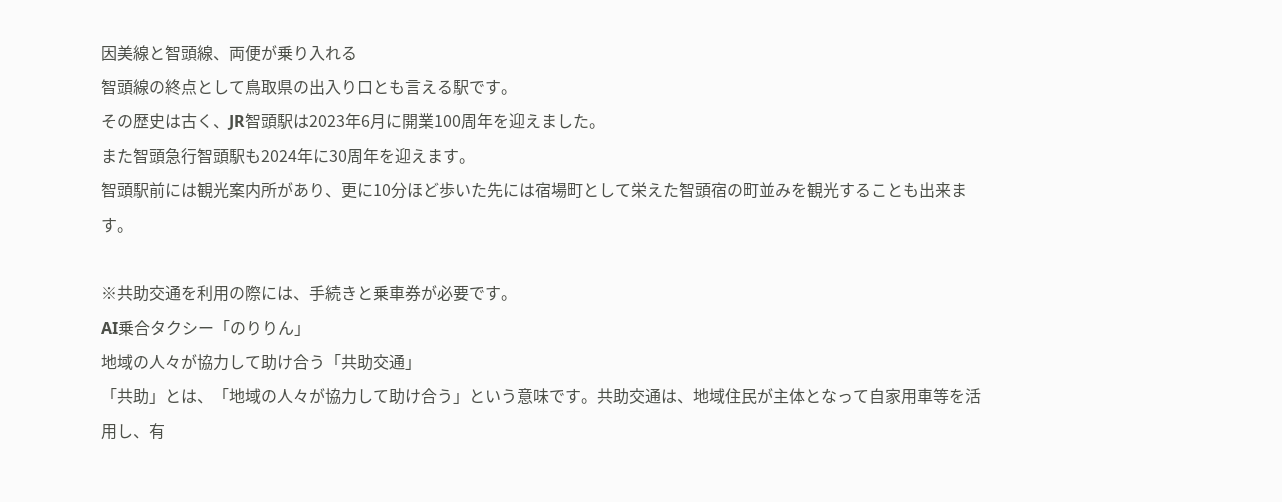因美線と智頭線、両便が乗り入れる
智頭線の終点として鳥取県の出入り口とも言える駅です。
その歴史は古く、JR智頭駅は2023年6月に開業100周年を迎えました。
また智頭急行智頭駅も2024年に30周年を迎えます。
智頭駅前には観光案内所があり、更に10分ほど歩いた先には宿場町として栄えた智頭宿の町並みを観光することも出来ます。

※共助交通を利用の際には、手続きと乗車券が必要です。
AI乗合タクシー「のりりん」
地域の人々が協力して助け合う「共助交通」
「共助」とは、「地域の人々が協力して助け合う」という意味です。共助交通は、地域住民が主体となって自家用車等を活用し、有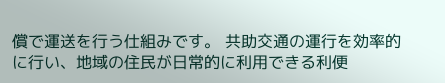償で運送を行う仕組みです。 共助交通の運行を効率的に行い、地域の住民が日常的に利用できる利便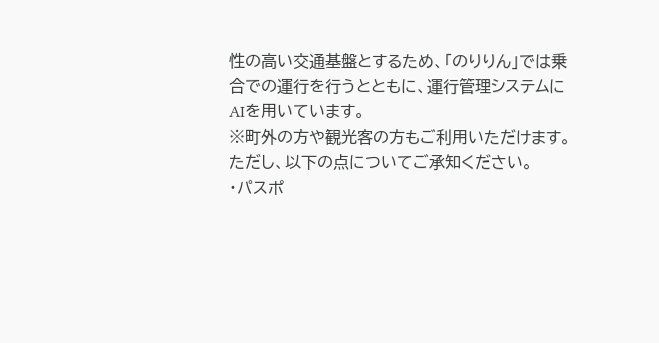性の高い交通基盤とするため、「のりりん」では乗合での運行を行うとともに、運行管理システムにAIを用いています。
※町外の方や観光客の方もご利用いただけます。ただし、以下の点についてご承知ください。
・パスポ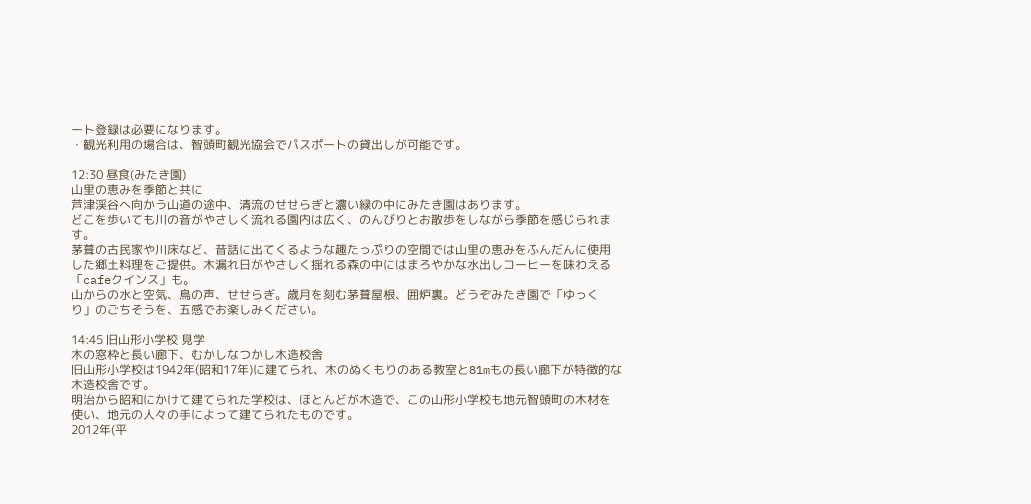ート登録は必要になります。
・観光利用の場合は、智頭町観光協会でパスポートの貸出しが可能です。

12:30 昼食(みたき園)
山里の恵みを季節と共に
芦津渓谷へ向かう山道の途中、清流のせせらぎと濃い緑の中にみたき園はあります。
どこを歩いても川の音がやさしく流れる園内は広く、のんびりとお散歩をしながら季節を感じられます。
茅葺の古民家や川床など、昔話に出てくるような趣たっぷりの空間では山里の恵みをふんだんに使用した郷土料理をご提供。木漏れ日がやさしく揺れる森の中にはまろやかな水出しコーヒーを味わえる「cafeクインス」も。
山からの水と空気、鳥の声、せせらぎ。歳月を刻む茅葺屋根、囲炉裏。どうぞみたき園で「ゆっくり」のごちそうを、五感でお楽しみください。

14:45 旧山形小学校 見学
木の窓枠と長い廊下、むかしなつかし木造校舎
旧山形小学校は1942年(昭和17年)に建てられ、木のぬくもりのある教室と81mもの長い廊下が特徴的な木造校舎です。
明治から昭和にかけて建てられた学校は、ほとんどが木造で、この山形小学校も地元智頭町の木材を使い、地元の人々の手によって建てられたものです。
2012年(平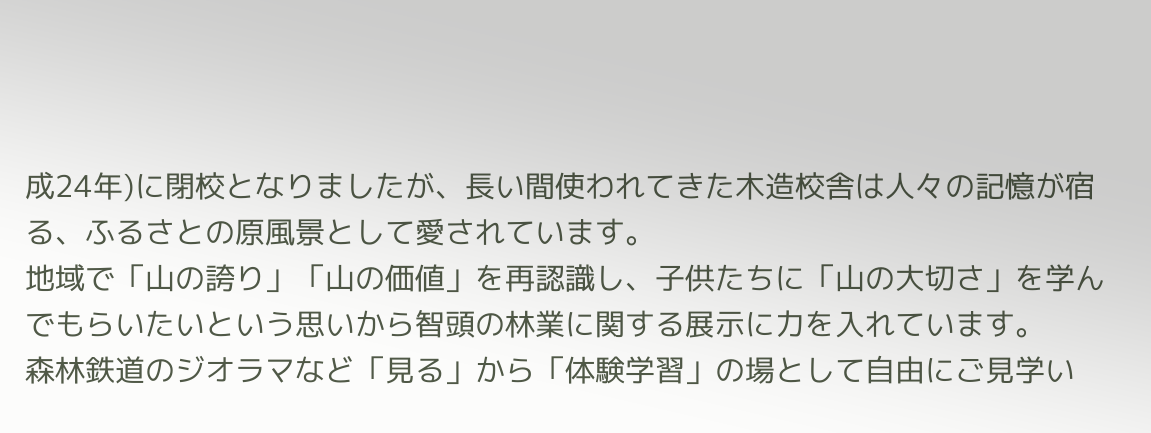成24年)に閉校となりましたが、長い間使われてきた木造校舎は人々の記憶が宿る、ふるさとの原風景として愛されています。
地域で「山の誇り」「山の価値」を再認識し、子供たちに「山の大切さ」を学んでもらいたいという思いから智頭の林業に関する展示に力を入れています。
森林鉄道のジオラマなど「見る」から「体験学習」の場として自由にご見学い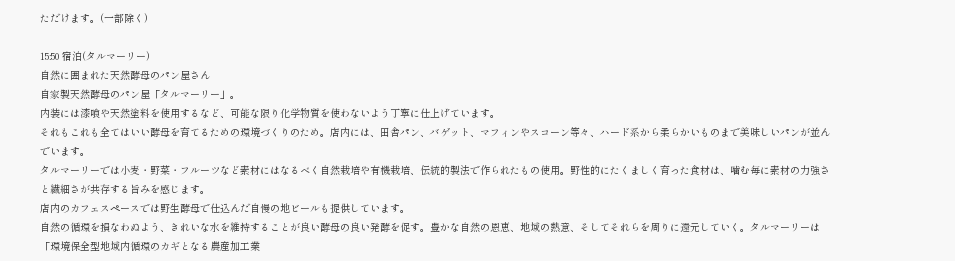ただけます。(一部除く)

15:50 宿泊(タルマーリー)
自然に囲まれた天然酵母のパン屋さん
自家製天然酵母のパン屋「タルマーリー」。
内装には漆喰や天然塗料を使用するなど、可能な限り化学物質を使わないよう丁寧に仕上げています。
それもこれも全てはいい酵母を育てるための環境づくりのため。店内には、田舎パン、バゲット、マフィンやスコーン等々、ハード系から柔らかいものまで美味しいパンが並んでいます。
タルマーリーでは小麦・野菜・フルーツなど素材にはなるべく自然栽培や有機栽培、伝統的製法で作られたもの使用。野性的にたくましく育った食材は、噛む毎に素材の力強さと繊細さが共存する旨みを感じます。
店内のカフェスペースでは野生酵母で仕込んだ自慢の地ビールも提供しています。
自然の循環を損なわぬよう、きれいな水を維持することが良い酵母の良い発酵を促す。豊かな自然の恩恵、地域の熱意、そしてそれらを周りに還元していく。タルマーリーは「環境保全型地域内循環のカギとなる農産加工業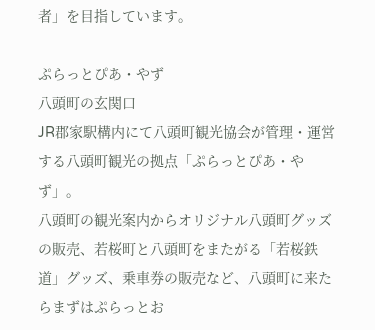者」を目指しています。

ぷらっとぴあ・やず
八頭町の玄関口
JR郡家駅構内にて八頭町観光協会が管理・運営する八頭町観光の拠点「ぷらっとぴあ・やず」。
八頭町の観光案内からオリジナル八頭町グッズの販売、若桜町と八頭町をまたがる「若桜鉄道」グッズ、乗車券の販売など、八頭町に来たらまずはぷらっとお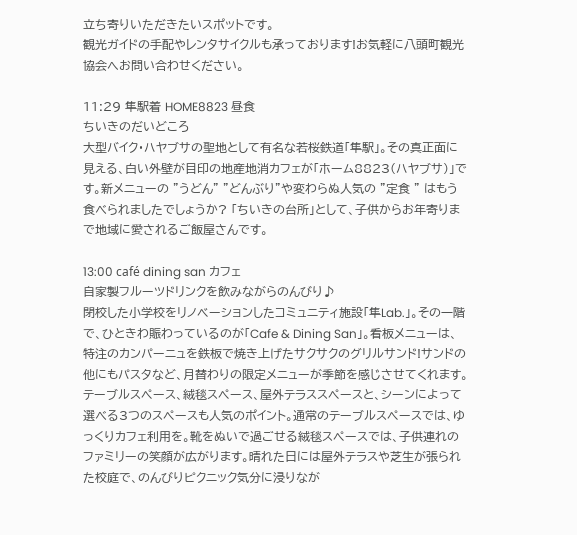立ち寄りいただきたいスポットです。
観光ガイドの手配やレンタサイクルも承っております!お気軽に八頭町観光協会へお問い合わせください。

11:29 隼駅着 HOME8823 昼食
ちいきのだいどころ
大型バイク・ハヤブサの聖地として有名な若桜鉄道「隼駅」。その真正面に見える、白い外壁が目印の地産地消カフェが「ホーム8823(ハヤブサ)」です。新メニューの "うどん" "どんぶり"や変わらぬ人気の "定食 " はもう食べられましたでしょうか? 「ちいきの台所」として、子供からお年寄りまで地域に愛されるご飯屋さんです。

13:00 café dining san カフェ
自家製フルーツドリンクを飲みながらのんびり♪
閉校した小学校をリノベーションしたコミュニティ施設「隼Lab.」。その一階で、ひときわ賑わっているのが「Cafe & Dining San」。看板メニューは、特注のカンパーニュを鉄板で焼き上げたサクサクのグリルサンド!サンドの他にもパスタなど、月替わりの限定メニューが季節を感じさせてくれます。
テーブルスペース、絨毯スペース、屋外テラススペースと、シーンによって選べる3つのスペースも人気のポイント。通常のテーブルスペースでは、ゆっくりカフェ利用を。靴をぬいで過ごせる絨毯スペースでは、子供連れのファミリーの笑顔が広がります。晴れた日には屋外テラスや芝生が張られた校庭で、のんびりピクニック気分に浸りなが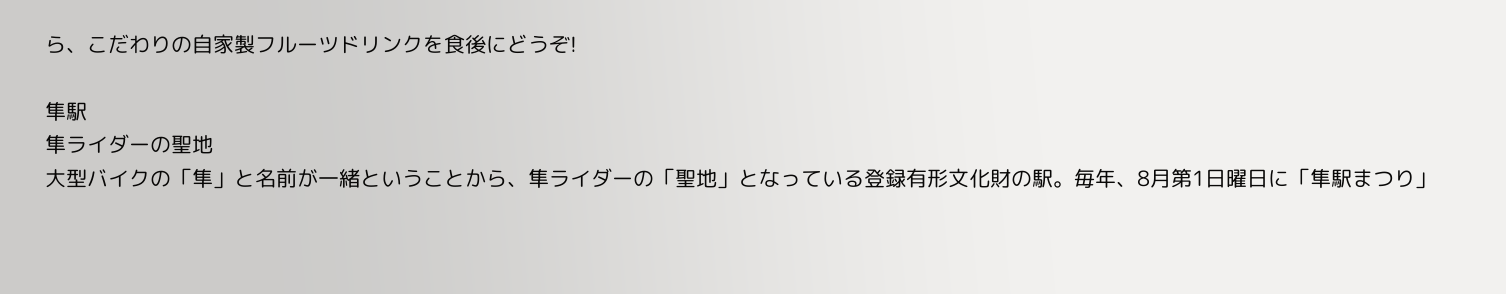ら、こだわりの自家製フルーツドリンクを食後にどうぞ!

隼駅
隼ライダーの聖地
大型バイクの「隼」と名前が一緒ということから、隼ライダーの「聖地」となっている登録有形文化財の駅。毎年、8月第1日曜日に「隼駅まつり」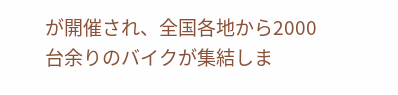が開催され、全国各地から2000台余りのバイクが集結しま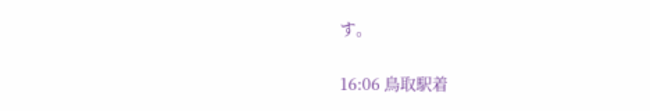す。

16:06 鳥取駅着